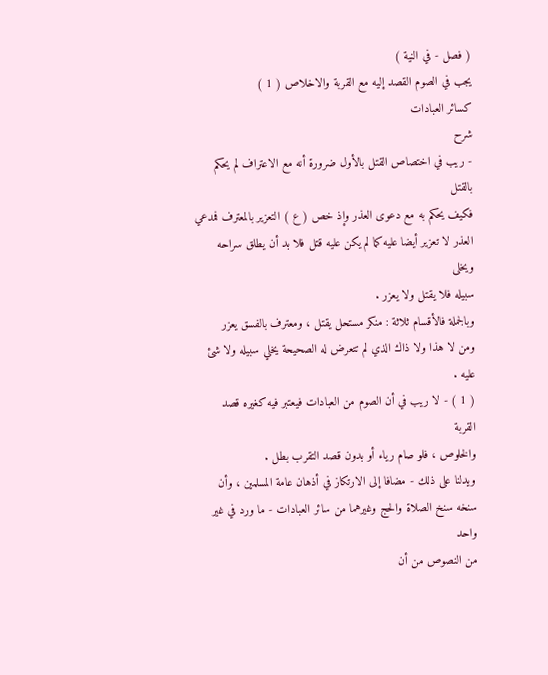( فصل - في النية )
يجب في الصوم القصد إليه مع القربة والاخلاص ( 1 )
كسائر العبادات
شرح
- ريب في اختصاص القتل بالأول ضرورة أنه مع الاعتراف لم يحكم بالقتل
فكيف يحكم به مع دعوى العذر وإذ خص ( ع ) التعزير بالمعترف فمدعي
العذر لا تعزير أيضا عليه كما لم يكن عليه قتل فلا بد أن يطلق سراحه ويخلى
سبيله فلا يقتل ولا يعزر .
وبالجملة فالأقسام ثلاثة : منكر مستحل يقتل ، ومعترف بالفسق يعزر
ومن لا هذا ولا ذاك الذي لم تتعرض له الصحيحة يخلي سبيله ولا شئ عليه .
( 1 ) - لا ريب في أن الصوم من العبادات فيعتبر فيه كغيره قصد القربة
والخلوص ، فلو صام رياء أو بدون قصد التقرب بطل .
ويدلنا على ذلك - مضافا إلى الارتكاز في أذهان عامة المسلمين ، وأن
سنخه سنخ الصلاة والحج وغيرهما من سائر العبادات - ما ورد في غير واحد
من النصوص من أن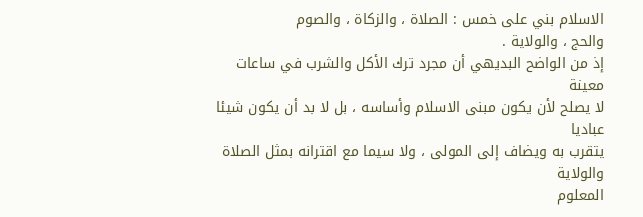الاسلام بني على خمس : الصلاة ، والزكاة ، والصوم
والحج ، والولاية .
إذ من الواضح البديهي أن مجرد ترك الأكل والشرب في ساعات معينة
لا يصلح لأن يكون مبنى الاسلام وأساسه ، بل لا بد أن يكون شيئا عباديا
يتقرب به ويضاف إلى المولى ، ولا سيما مع اقترانه بمثل الصلاة والولاية
المعلوم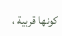كونها قربية ،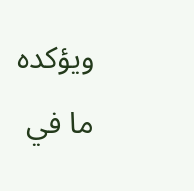ويؤكده ما في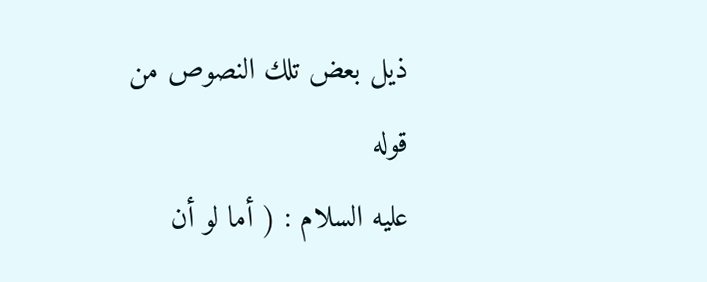ذيل بعض تلك النصوص من قوله
عليه السلام : ( أما لو أن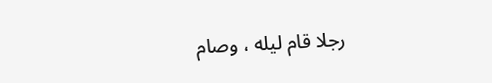رجلا قام ليله ، وصام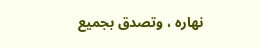نهاره ، وتصدق بجميع